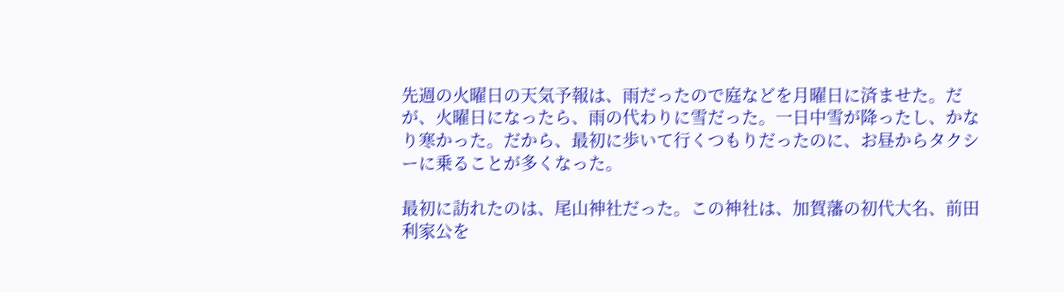先週の火曜日の天気予報は、雨だったので庭などを月曜日に済ませた。だが、火曜日になったら、雨の代わりに雪だった。一日中雪が降ったし、かなり寒かった。だから、最初に歩いて行くつもりだったのに、お昼からタクシーに乗ることが多くなった。

最初に訪れたのは、尾山神社だった。この神社は、加賀藩の初代大名、前田利家公を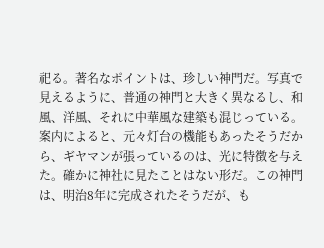祀る。著名なポイントは、珍しい神門だ。写真で見えるように、普通の神門と大きく異なるし、和風、洋風、それに中華風な建築も混じっている。案内によると、元々灯台の機能もあったそうだから、ギヤマンが張っているのは、光に特徴を与えた。確かに神社に見たことはない形だ。この神門は、明治8年に完成されたそうだが、も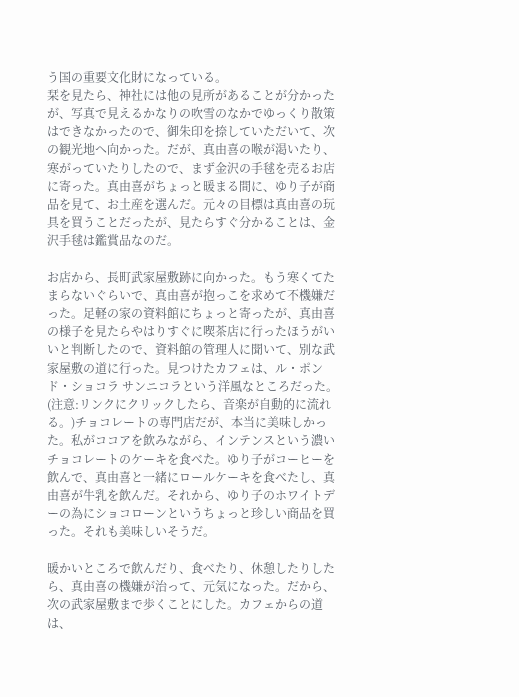う国の重要文化財になっている。
栞を見たら、神社には他の見所があることが分かったが、写真で見えるかなりの吹雪のなかでゆっくり散策はできなかったので、御朱印を捺していただいて、次の観光地へ向かった。だが、真由喜の喉が渇いたり、寒がっていたりしたので、まず金沢の手毬を売るお店に寄った。真由喜がちょっと暖まる間に、ゆり子が商品を見て、お土産を選んだ。元々の目標は真由喜の玩具を買うことだったが、見たらすぐ分かることは、金沢手毬は鑑賞品なのだ。

お店から、長町武家屋敷跡に向かった。もう寒くてたまらないぐらいで、真由喜が抱っこを求めて不機嫌だった。足軽の家の資料館にちょっと寄ったが、真由喜の様子を見たらやはりすぐに喫茶店に行ったほうがいいと判断したので、資料館の管理人に聞いて、別な武家屋敷の道に行った。見つけたカフェは、ル・ポンド・ショコラ サンニコラという洋風なところだった。(注意:リンクにクリックしたら、音楽が自動的に流れる。)チョコレートの専門店だが、本当に美味しかった。私がココアを飲みながら、インテンスという濃いチョコレートのケーキを食べた。ゆり子がコーヒーを飲んで、真由喜と一緒にロールケーキを食べたし、真由喜が牛乳を飲んだ。それから、ゆり子のホワイトデーの為にショコローンというちょっと珍しい商品を買った。それも美味しいそうだ。

暖かいところで飲んだり、食べたり、休憩したりしたら、真由喜の機嫌が治って、元気になった。だから、次の武家屋敷まで歩くことにした。カフェからの道は、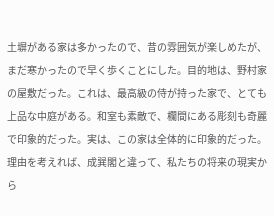土塀がある家は多かったので、昔の雰囲気が楽しめたが、まだ寒かったので早く歩くことにした。目的地は、野村家の屋敷だった。これは、最高級の侍が持った家で、とても上品な中庭がある。和室も素敵で、欄間にある彫刻も奇麗で印象的だった。実は、この家は全体的に印象的だった。理由を考えれば、成巽閣と違って、私たちの将来の現実から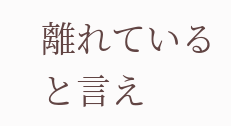離れていると言え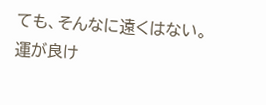ても、そんなに遠くはない。運が良け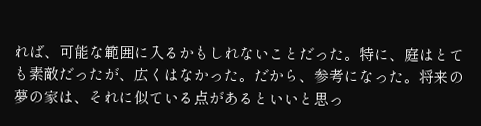れば、可能な範囲に入るかもしれないことだった。特に、庭はとても素敵だったが、広くはなかった。だから、参考になった。将来の夢の家は、それに似ている点があるといいと思っ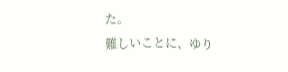た。
難しいことに、ゆり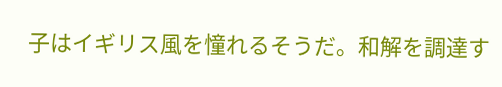子はイギリス風を憧れるそうだ。和解を調達す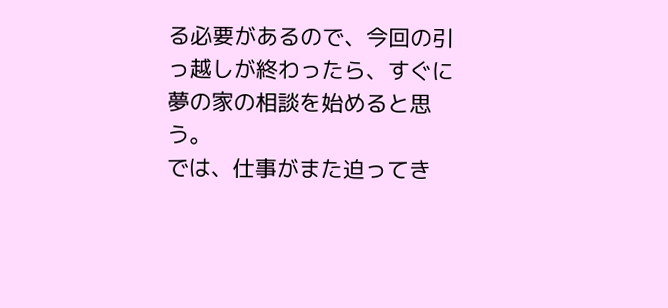る必要があるので、今回の引っ越しが終わったら、すぐに夢の家の相談を始めると思う。
では、仕事がまた迫ってき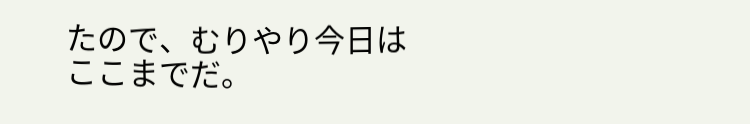たので、むりやり今日はここまでだ。